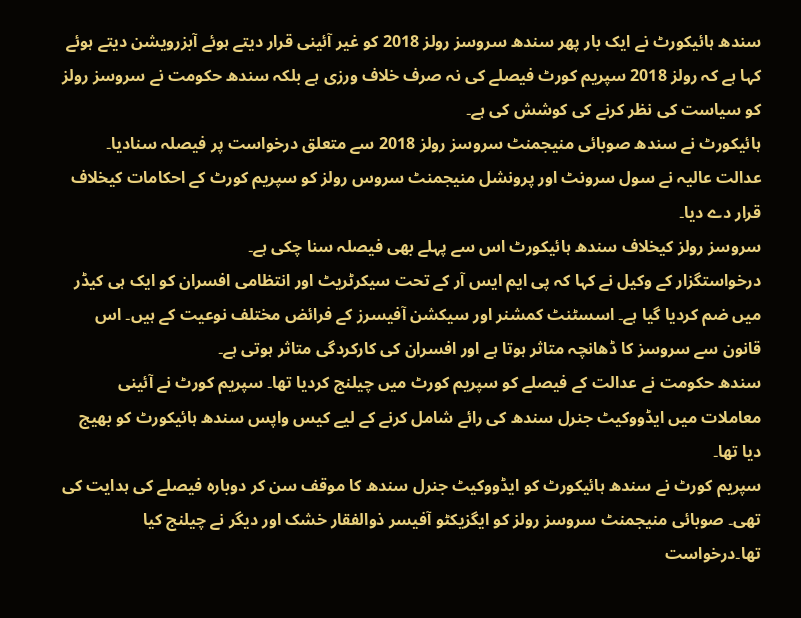سندھ ہائیکورٹ نے ایک بار پھر سندھ سروسز رولز 2018 کو غیر آئینی قرار دیتے ہوئے آبزرویشن دیتے ہوئے کہا ہے کہ رولز 2018 سپریم کورٹ فیصلے کی نہ صرف خلاف ورزی ہے بلکہ سندھ حکومت نے سروسز رولز کو سیاست کی نظر کرنے کی کوشش کی ہے۔
ہائیکورٹ نے سندھ صوبائی منیجمنٹ سروسز رولز 2018 سے متعلق درخواست پر فیصلہ سنادیا۔ عدالت عالیہ نے سول سرونٹ اور پرونشل منیجمنٹ سروس رولز کو سپریم کورٹ کے احکامات کیخلاف قرار دے دیا۔
سروسز رولز کیخلاف سندھ ہائیکورٹ اس سے پہلے بھی فیصلہ سنا چکی ہے۔
درخواستگزار کے وکیل نے کہا کہ پی ایم ایس آر کے تحت سیکرٹریٹ اور انتظامی افسران کو ایک ہی کیڈر میں ضم کردیا گیا ہے۔ اسسٹنٹ کمشنر اور سیکشن آفیسرز کے فرائض مختلف نوعیت کے ہیں۔ اس قانون سے سروسز کا ڈھانچہ متاثر ہوتا ہے اور افسران کی کارکردگی متاثر ہوتی ہے۔
سندھ حکومت نے عدالت کے فیصلے کو سپریم کورٹ میں چیلنج کردیا تھا۔ سپریم کورٹ نے آئینی معاملات میں ایڈووکیٹ جنرل سندھ کی رائے شامل کرنے کے لیے کیس واپس سندھ ہائیکورٹ کو بھیج دیا تھا۔
سپریم کورٹ نے سندھ ہائیکورٹ کو ایڈووکیٹ جنرل سندھ کا موقف سن کر دوبارہ فیصلے کی ہدایت کی تھی۔ صوبائی منیجمنٹ سروسز رولز کو ایگزیکٹو آفیسر ذوالفقار خشک اور دیگر نے چیلنج کیا تھا۔درخواست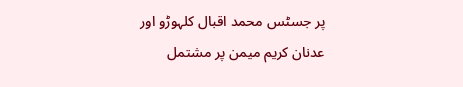پر جسٹس محمد اقبال کلہوڑو اور عدنان کریم میمن پر مشتمل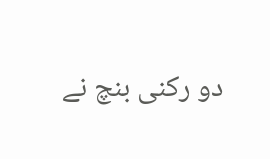دو رکنی بنچ نے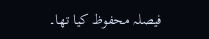فیصلہ محفوظ کیا تھا۔